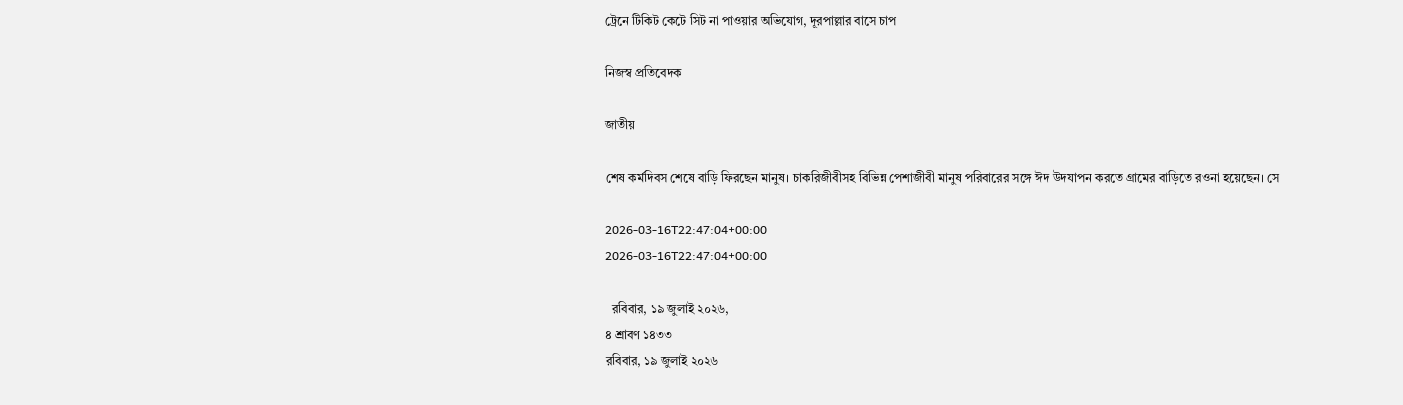ট্রেনে টিকিট কেটে সিট না পাওয়ার অভিযোগ, দূরপাল্লার বাসে চাপ

নিজস্ব প্রতিবেদক

জাতীয়

শেষ কর্মদিবস শেষে বাড়ি ফিরছেন মানুষ। চাকরিজীবীসহ বিভিন্ন পেশাজীবী মানুষ পরিবারের সঙ্গে ঈদ উদযাপন করতে গ্রামের বাড়িতে রওনা হয়েছেন। সে

2026-03-16T22:47:04+00:00
2026-03-16T22:47:04+00:00

  রবিবার, ১৯ জুলাই ২০২৬,
৪ শ্রাবণ ১৪৩৩
রবিবার, ১৯ জুলাই ২০২৬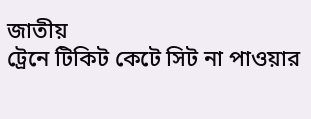জাতীয়
ট্রেনে টিকিট কেটে সিট না পাওয়ার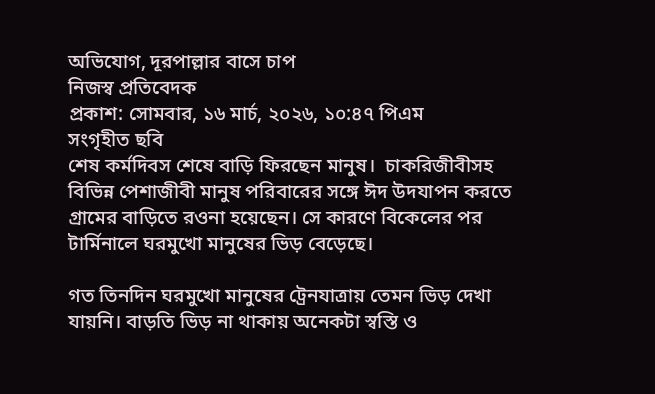অভিযোগ, দূরপাল্লার বাসে চাপ
নিজস্ব প্রতিবেদক
প্রকাশ: সোমবার, ১৬ মার্চ, ২০২৬, ১০:৪৭ পিএম
সংগৃহীত ছবি
শেষ কর্মদিবস শেষে বাড়ি ফিরছেন মানুষ।  চাকরিজীবীসহ বিভিন্ন পেশাজীবী মানুষ পরিবারের সঙ্গে ঈদ উদযাপন করতে গ্রামের বাড়িতে রওনা হয়েছেন। সে কারণে বিকেলের পর টার্মিনালে ঘরমুখো মানুষের ভিড় বেড়েছে।

গত তিনদিন ঘরমুখো মানুষের ট্রেনযাত্রায় তেমন ভিড় দেখা যায়নি। বাড়তি ভিড় না থাকায় অনেকটা স্বস্তি ও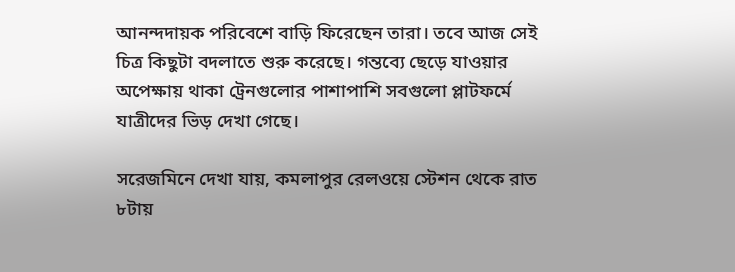আনন্দদায়ক পরিবেশে বাড়ি ফিরেছেন তারা। তবে আজ সেই চিত্র কিছুটা বদলাতে শুরু করেছে। গন্তব্যে ছেড়ে যাওয়ার অপেক্ষায় থাকা ট্রেনগুলোর পাশাপাশি সবগুলো প্লাটফর্মে যাত্রীদের ভিড় দেখা গেছে।

সরেজমিনে দেখা যায়, কমলাপুর রেলওয়ে স্টেশন থেকে রাত ৮টায়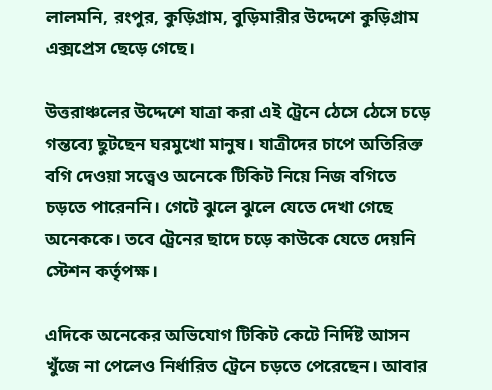লালমনি, রংপুর, কুড়িগ্রাম, বুড়িমারীর উদ্দেশে কুড়িগ্রাম এক্সপ্রেস ছেড়ে গেছে।

উত্তরাঞ্চলের উদ্দেশে যাত্রা করা এই ট্রেনে ঠেসে ঠেসে চড়ে গন্তব্যে ছুটছেন ঘরমুখো মানুষ। যাত্রীদের চাপে অতিরিক্ত বগি দেওয়া সত্ত্বেও অনেকে টিকিট নিয়ে নিজ বগিতে চড়তে পারেননি। গেটে ঝুলে ঝুলে যেতে দেখা গেছে অনেককে। তবে ট্রেনের ছাদে চড়ে কাউকে যেতে দেয়নি স্টেশন কর্তৃপক্ষ।

এদিকে অনেকের অভিযোগ টিকিট কেটে নির্দিষ্ট আসন খুঁজে না পেলেও নির্ধারিত ট্রেনে চড়তে পেরেছেন। আবার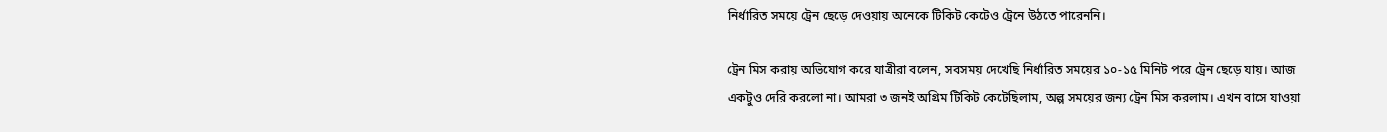নির্ধারিত সময়ে ট্রেন ছেড়ে দেওয়ায় অনেকে টিকিট কেটেও ট্রেনে উঠতে পারেননি।

ট্রেন মিস করায় অভিযোগ করে যাত্রীরা বলেন, সবসময় দেখেছি নির্ধারিত সময়ের ১০-১৫ মিনিট পরে ট্রেন ছেড়ে যায়। আজ একটুও দেরি করলো না। আমরা ৩ জনই অগ্রিম টিকিট কেটেছিলাম, অল্প সময়ের জন্য ট্রেন মিস করলাম। এখন বাসে যাওয়া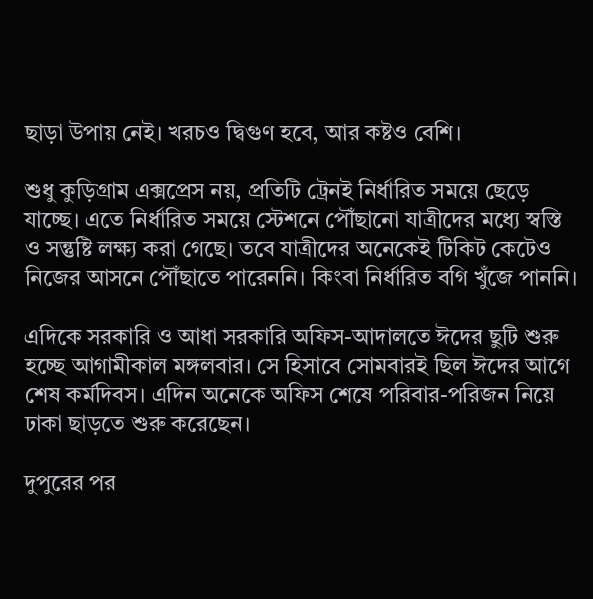ছাড়া উপায় নেই। খরচও দ্বিগুণ হবে, আর কষ্টও বেশি।

শুধু কুড়িগ্রাম এক্সপ্রেস নয়, প্রতিটি ট্রেনই নির্ধারিত সময়ে ছেড়ে যাচ্ছে। এতে নির্ধারিত সময়ে স্টেশনে পৌঁছানো যাত্রীদের মধ্যে স্বস্তি ও সন্তুষ্টি লক্ষ্য করা গেছে। তবে যাত্রীদের অনেকেই টিকিট কেটেও নিজের আসনে পৌঁছাতে পারেননি। কিংবা নির্ধারিত বগি খুঁজে পাননি।

এদিকে সরকারি ও আধা সরকারি অফিস-আদালতে ঈদের ছুটি শুরু হচ্ছে আগামীকাল মঙ্গলবার। সে হিসাবে সোমবারই ছিল ঈদের আগে শেষ কর্মদিবস। এদিন অনেকে অফিস শেষে পরিবার-পরিজন নিয়ে ঢাকা ছাড়তে শুরু করেছেন।

দুপুরের পর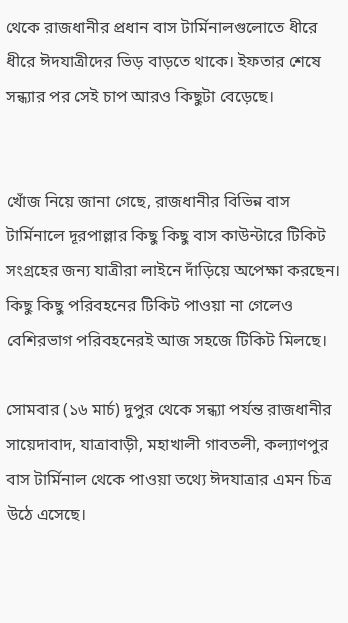থেকে রাজধানীর প্রধান বাস টার্মিনালগুলোতে ধীরে ধীরে ঈদযাত্রীদের ভিড় বাড়তে থাকে। ইফতার শেষে সন্ধ্যার পর সেই চাপ আরও কিছুটা বেড়েছে।


খোঁজ নিয়ে জানা গেছে, রাজধানীর বিভিন্ন বাস টার্মিনালে দূরপাল্লার কিছু কিছু বাস কাউন্টারে টিকিট সংগ্রহের জন্য যাত্রীরা লাইনে দাঁড়িয়ে অপেক্ষা করছেন। কিছু কিছু পরিবহনের টিকিট পাওয়া না গেলেও বেশিরভাগ পরিবহনেরই আজ সহজে টিকিট মিলছে।

সোমবার (১৬ মার্চ) দুপুর থেকে সন্ধ্যা পর্যন্ত রাজধানীর সায়েদাবাদ, যাত্রাবাড়ী, মহাখালী গাবতলী, কল্যাণপুর বাস টার্মিনাল থেকে পাওয়া তথ্যে ঈদযাত্রার এমন চিত্র উঠে এসেছে।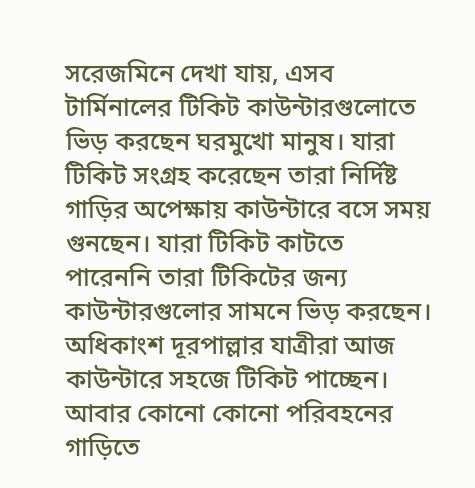সরেজমিনে দেখা যায়, এসব টার্মিনালের টিকিট কাউন্টারগুলোতে ভিড় করছেন ঘরমুখো মানুষ। যারা টিকিট সংগ্রহ করেছেন তারা নির্দিষ্ট গাড়ির অপেক্ষায় কাউন্টারে বসে সময় গুনছেন। যারা টিকিট কাটতে পারেননি তারা টিকিটের জন্য কাউন্টারগুলোর সামনে ভিড় করছেন। অধিকাংশ দূরপাল্লার যাত্রীরা আজ কাউন্টারে সহজে টিকিট পাচ্ছেন। আবার কোনো কোনো পরিবহনের গাড়িতে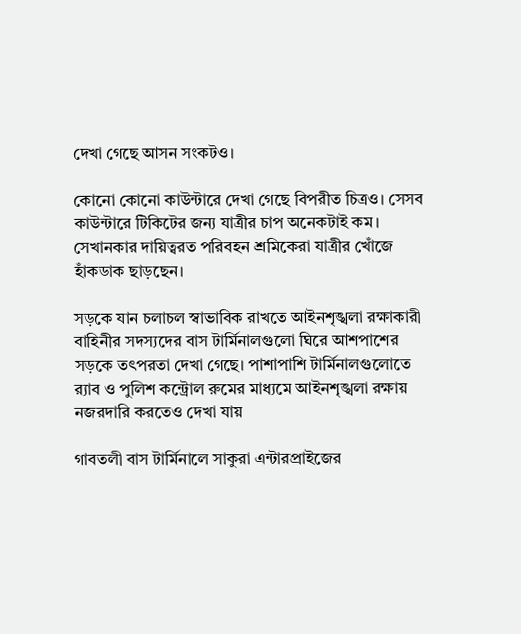দেখা গেছে আসন সংকটও।

কোনো কোনো কাউন্টারে দেখা গেছে বিপরীত চিত্রও। সেসব কাউন্টারে টিকিটের জন্য যাত্রীর চাপ অনেকটাই কম। সেখানকার দায়িত্বরত পরিবহন শ্রমিকেরা যাত্রীর খোঁজে হাঁকডাক ছাড়ছেন।

সড়কে যান চলাচল স্বাভাবিক রাখতে আইনশৃঙ্খলা রক্ষাকারী বাহিনীর সদস্যদের বাস টার্মিনালগুলো ঘিরে আশপাশের সড়কে তৎপরতা দেখা গেছে। পাশাপাশি টার্মিনালগুলোতে র‍্যাব ও পুলিশ কন্ট্রোল রুমের মাধ্যমে আইনশৃঙ্খলা রক্ষায় নজরদারি করতেও দেখা যায়

গাবতলী বাস টার্মিনালে সাকুরা এন্টারপ্রাইজের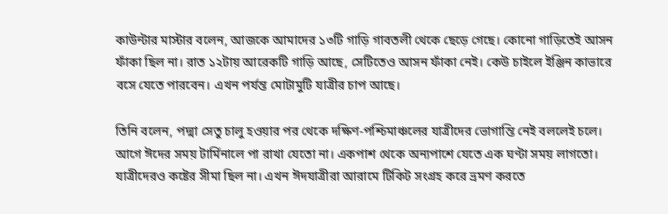কাউন্টার মাস্টার বলেন, আজকে আমাদের ১৩টি গাড়ি গাবতলী থেকে ছেড়ে গেছে। কোনো গাড়িতেই আসন ফাঁকা ছিল না। রাত ১২টায় আরেকটি গাড়ি আছে, সেটিতেও আসন ফাঁকা নেই। কেউ চাইলে ইঞ্জিন কাভারে বসে যেতে পারবেন। এখন পর্যন্ত মোটামুটি যাত্রীর চাপ আছে।

তিনি বলেন, পদ্মা সেতু চালু হওয়ার পর থেকে দক্ষিণ-পশ্চিমাঞ্চলের যাত্রীদের ভোগান্তি নেই বললেই চলে। আগে ঈদের সময় টার্মিনালে পা রাখা যেতো না। একপাশ থেকে অন্যপাশে যেতে এক ঘণ্টা সময় লাগতো। যাত্রীদেরও কষ্টের সীমা ছিল না। এখন ঈদযাত্রীরা আরামে টিকিট সংগ্রহ করে ভ্রমণ করতে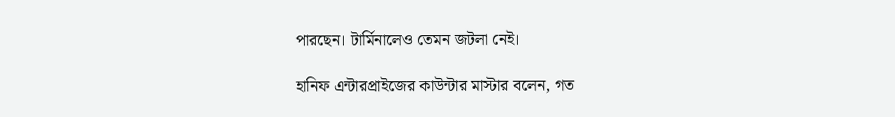পারছেন। টার্মিনালেও তেমন জটলা নেই।

হানিফ এন্টারপ্রাইজের কাউন্টার মাস্টার বলেন, গত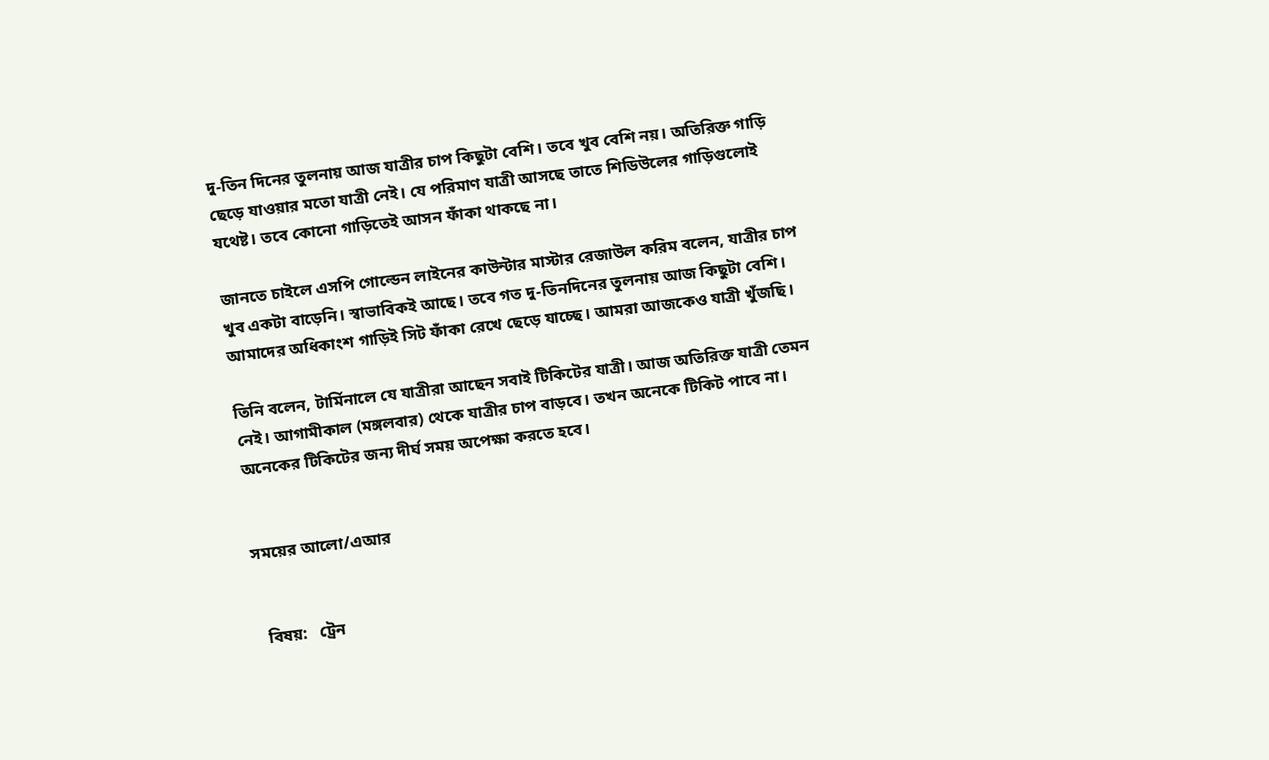দু-তিন দিনের তুলনায় আজ যাত্রীর চাপ কিছুটা বেশি। তবে খুব বেশি নয়। অতিরিক্ত গাড়ি ছেড়ে যাওয়ার মতো যাত্রী নেই। যে পরিমাণ যাত্রী আসছে তাতে শিডিউলের গাড়িগুলোই যথেষ্ট। তবে কোনো গাড়িতেই আসন ফাঁকা থাকছে না।

জানতে চাইলে এসপি গোল্ডেন লাইনের কাউন্টার মাস্টার রেজাউল করিম বলেন, যাত্রীর চাপ খুব একটা বাড়েনি। স্বাভাবিকই আছে। তবে গত দু-তিনদিনের তুলনায় আজ কিছুটা বেশি। আমাদের অধিকাংশ গাড়িই সিট ফাঁকা রেখে ছেড়ে যাচ্ছে। আমরা আজকেও যাত্রী খুঁজছি।

তিনি বলেন, টার্মিনালে যে যাত্রীরা আছেন সবাই টিকিটের যাত্রী। আজ অতিরিক্ত যাত্রী তেমন নেই। আগামীকাল (মঙ্গলবার) থেকে যাত্রীর চাপ বাড়বে। তখন অনেকে টিকিট পাবে না। অনেকের টিকিটের জন্য দীর্ঘ সময় অপেক্ষা করতে হবে।


সময়ের আলো/এআর


  বিষয়:   ট্রেন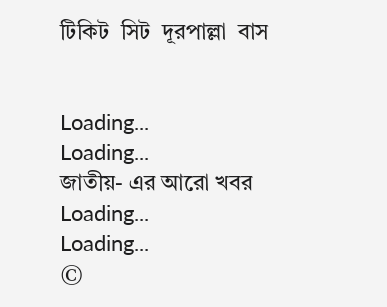টিকিট  সিট  দূরপাল্লা  বাস


Loading...
Loading...
জাতীয়- এর আরো খবর
Loading...
Loading...
©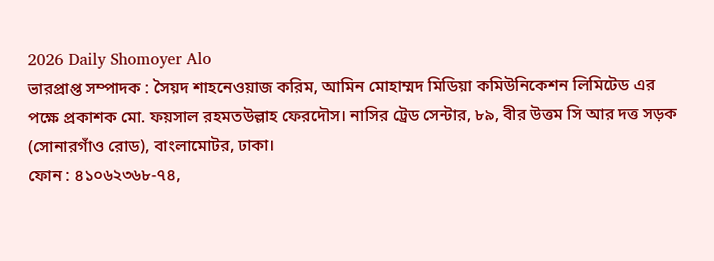2026 Daily Shomoyer Alo
ভারপ্রাপ্ত সম্পাদক : সৈয়দ শাহনেওয়াজ করিম, আমিন মোহাম্মদ মিডিয়া কমিউনিকেশন লিমিটেড এর পক্ষে প্রকাশক মো. ফয়সাল রহমতউল্লাহ ফেরদৌস। নাসির ট্রেড সেন্টার, ৮৯, বীর উত্তম সি আর দত্ত সড়ক (সোনারগাঁও রোড), বাংলামোটর, ঢাকা।
ফোন : ৪১০৬২৩৬৮-৭৪,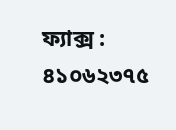ফ্যাক্স : ৪১০৬২৩৭৫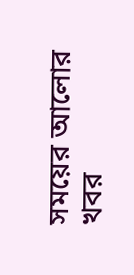সময়ের আলোর খবর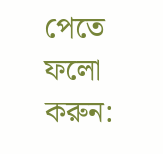পেতে ফলো করুন: